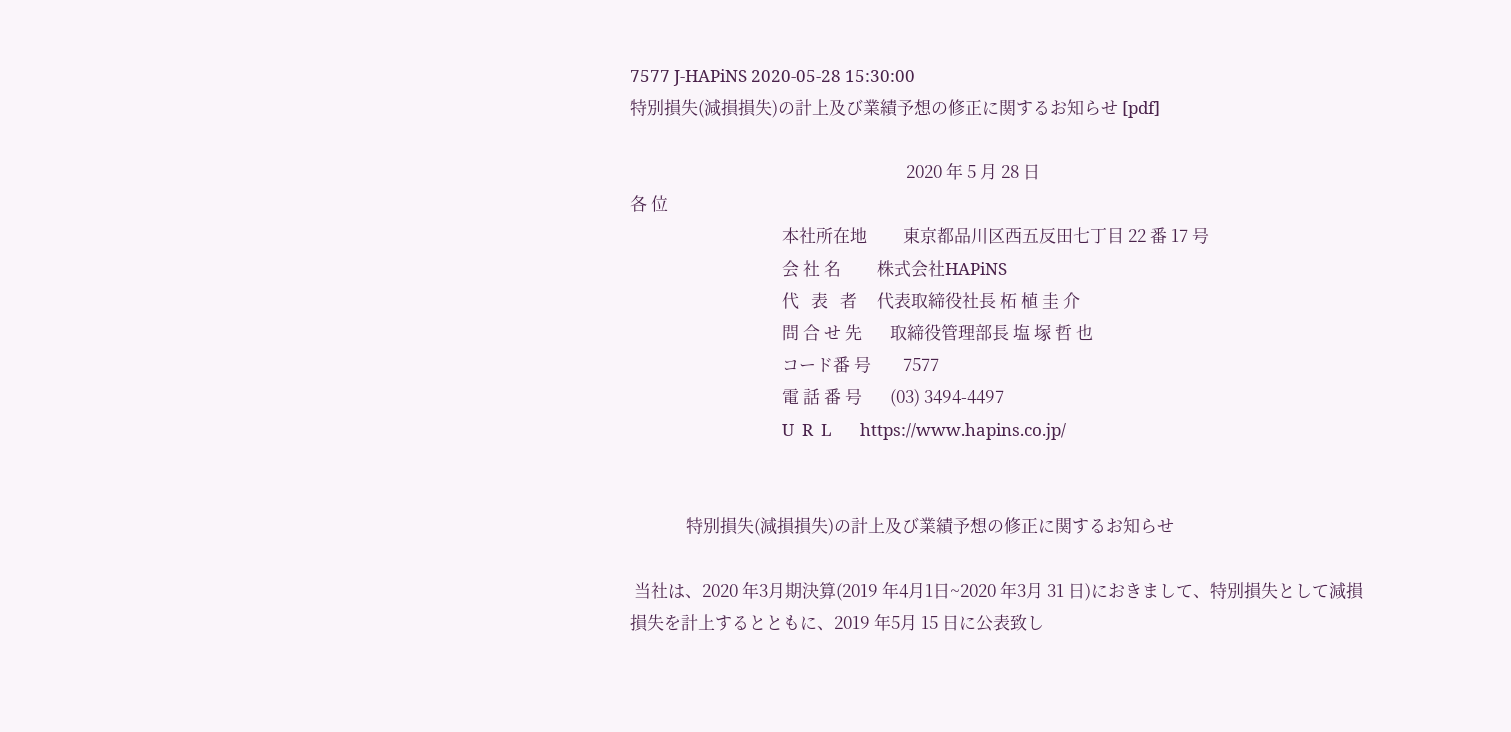7577 J-HAPiNS 2020-05-28 15:30:00
特別損失(減損損失)の計上及び業績予想の修正に関するお知らせ [pdf]

                                                                     2020 年 5 月 28 日
各 位
                                      本社所在地         東京都品川区西五反田七丁目 22 番 17 号
                                      会 社 名         株式会社HAPiNS
                                      代   表   者     代表取締役社長 柘 植 圭 介
                                      問 合 せ 先       取締役管理部長 塩 塚 哲 也
                                      コード番 号        7577
                                      電 話 番 号       (03) 3494-4497
                                      U  R  L       https://www.hapins.co.jp/


              特別損失(減損損失)の計上及び業績予想の修正に関するお知らせ

 当社は、2020 年3月期決算(2019 年4月1日~2020 年3月 31 日)におきまして、特別損失として減損
損失を計上するとともに、2019 年5月 15 日に公表致し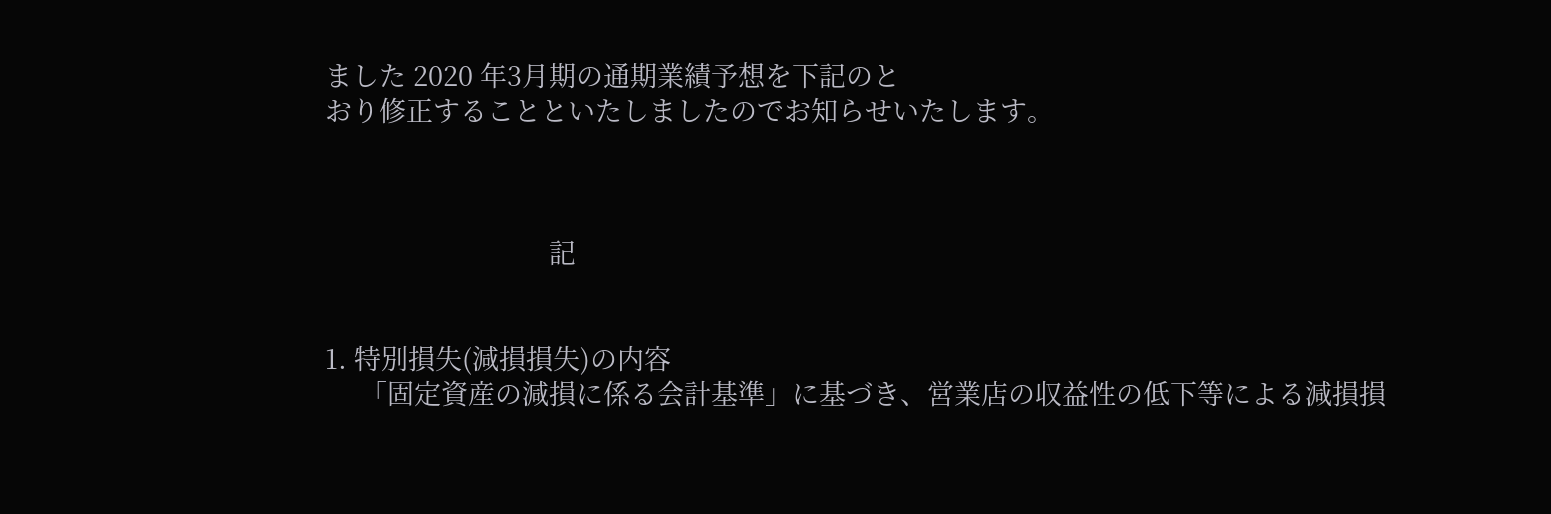ました 2020 年3月期の通期業績予想を下記のと
おり修正することといたしましたのでお知らせいたします。



                                記


1. 特別損失(減損損失)の内容
     「固定資産の減損に係る会計基準」に基づき、営業店の収益性の低下等による減損損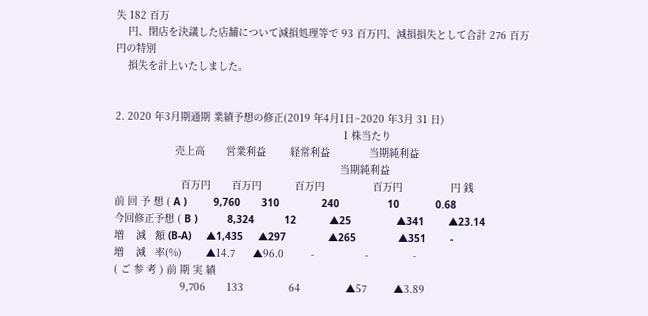失 182 百万
    円、閉店を決議した店舗について減損処理等で 93 百万円、減損損失として合計 276 百万円の特別
    損失を計上いたしました。


2. 2020 年3月期通期 業績予想の修正(2019 年4月1日~2020 年3月 31 日)
                                                                            1 株当たり
                    売上高       営業利益        経常利益             当期純利益
                                                                           当期純利益
                      百万円       百万円           百万円                百万円                円 銭
前 回 予 想 ( A )         9,760       310              240                10            0.68
今回修正予想 ( B )          8,324          12           ▲25               ▲341        ▲23.14
増    減   額 (B-A)     ▲1,435     ▲297              ▲265              ▲351        -
増    減   率(%)        ▲14.7      ▲96.0         -                 -               -
( ご 参 考 ) 前 期 実 績
                      9,706       133               64               ▲57         ▲3.89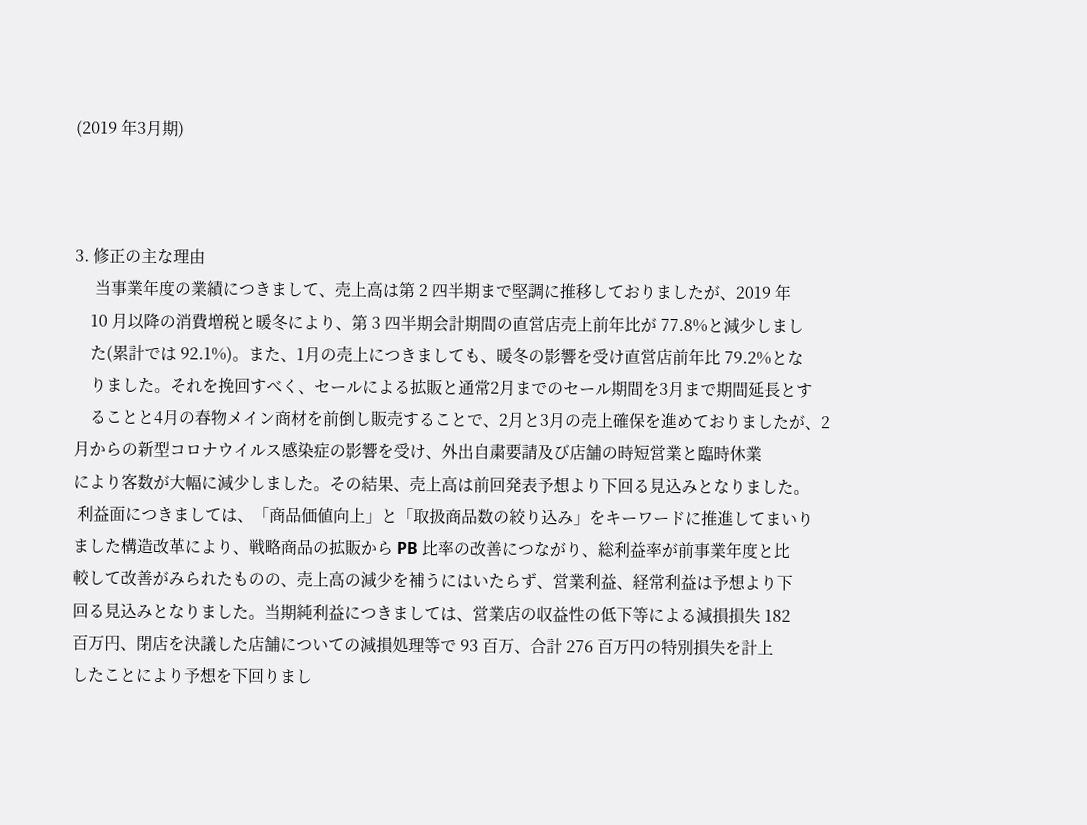(2019 年3月期)



3. 修正の主な理由
     当事業年度の業績につきまして、売上高は第 2 四半期まで堅調に推移しておりましたが、2019 年
    10 月以降の消費増税と暖冬により、第 3 四半期会計期間の直営店売上前年比が 77.8%と減少しまし
    た(累計では 92.1%)。また、1月の売上につきましても、暖冬の影響を受け直営店前年比 79.2%とな
    りました。それを挽回すべく、セールによる拡販と通常2月までのセール期間を3月まで期間延長とす
    ることと4月の春物メイン商材を前倒し販売することで、2月と3月の売上確保を進めておりましたが、2
月からの新型コロナウイルス感染症の影響を受け、外出自粛要請及び店舗の時短営業と臨時休業
により客数が大幅に減少しました。その結果、売上高は前回発表予想より下回る見込みとなりました。
 利益面につきましては、「商品価値向上」と「取扱商品数の絞り込み」をキーワードに推進してまいり
ました構造改革により、戦略商品の拡販から PB 比率の改善につながり、総利益率が前事業年度と比
較して改善がみられたものの、売上高の減少を補うにはいたらず、営業利益、経常利益は予想より下
回る見込みとなりました。当期純利益につきましては、営業店の収益性の低下等による減損損失 182
百万円、閉店を決議した店舗についての減損処理等で 93 百万、合計 276 百万円の特別損失を計上
したことにより予想を下回りまし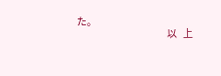た。
                                             以   上